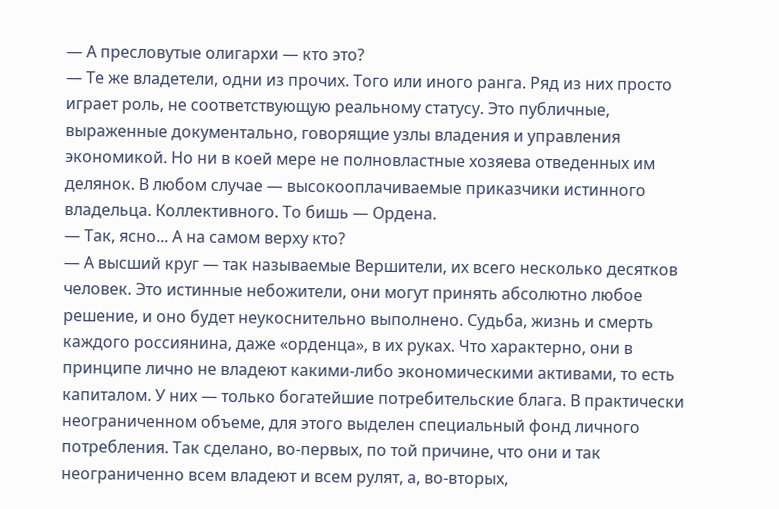— А пресловутые олигархи — кто это?
— Те же владетели, одни из прочих. Того или иного ранга. Ряд из них просто играет роль, не соответствующую реальному статусу. Это публичные, выраженные документально, говорящие узлы владения и управления экономикой. Но ни в коей мере не полновластные хозяева отведенных им делянок. В любом случае — высокооплачиваемые приказчики истинного владельца. Коллективного. То бишь — Ордена.
— Так, ясно... А на самом верху кто?
— А высший круг — так называемые Вершители, их всего несколько десятков человек. Это истинные небожители, они могут принять абсолютно любое решение, и оно будет неукоснительно выполнено. Судьба, жизнь и смерть каждого россиянина, даже «орденца», в их руках. Что характерно, они в принципе лично не владеют какими-либо экономическими активами, то есть капиталом. У них — только богатейшие потребительские блага. В практически неограниченном объеме, для этого выделен специальный фонд личного потребления. Так сделано, во-первых, по той причине, что они и так неограниченно всем владеют и всем рулят, а, во-вторых,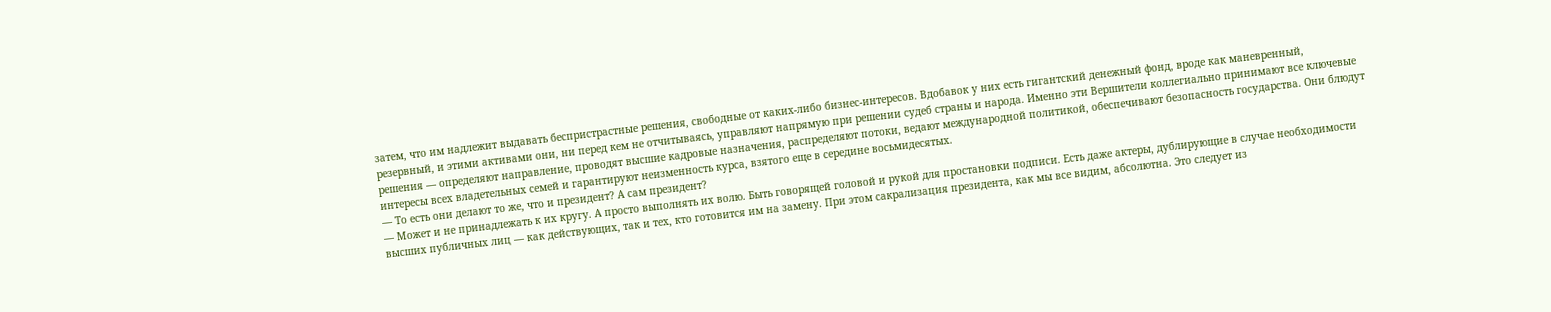затем, что им надлежит выдавать беспристрастные решения, свободные от каких-либо бизнес-интересов. Вдобавок у них есть гигантский денежный фонд, вроде как маневренный, резервный, и этими активами они, ни перед кем не отчитываясь, управляют напрямую при решении судеб страны и народа. Именно эти Вершители коллегиально принимают все ключевые решения — определяют направление, проводят высшие кадровые назначения, распределяют потоки, ведают международной политикой, обеспечивают безопасность государства. Они блюдут интересы всех владетельных семей и гарантируют неизменность курса, взятого еще в середине восьмидесятых.
— То есть они делают то же, что и президент? А сам президент?
— Может и не принадлежать к их кругу. А просто выполнять их волю. Быть говорящей головой и рукой для простановки подписи. Есть даже актеры, дублирующие в случае необходимости высших публичных лиц — как действующих, так и тех, кто готовится им на замену. При этом сакрализация президента, как мы все видим, абсолютна. Это следует из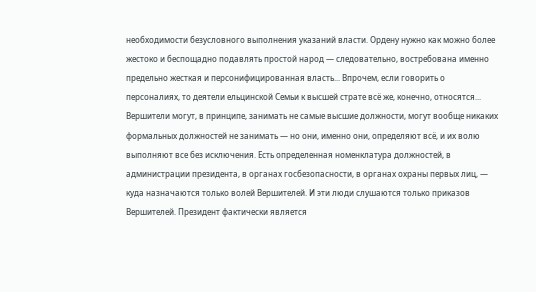необходимости безусловного выполнения указаний власти. Ордену нужно как можно более жестоко и беспощадно подавлять простой народ — следовательно, востребована именно предельно жесткая и персонифицированная власть... Впрочем, если говорить о персоналиях, то деятели ельцинской Семьи к высшей страте всё же, конечно, относятся... Вершители могут, в принципе, занимать не самые высшие должности, могут вообще никаких формальных должностей не занимать — но они, именно они, определяют всё, и их волю выполняют все без исключения. Есть определенная номенклатура должностей, в администрации президента, в органах госбезопасности, в органах охраны первых лиц, — куда назначаются только волей Вершителей. И эти люди слушаются только приказов Вершителей. Президент фактически является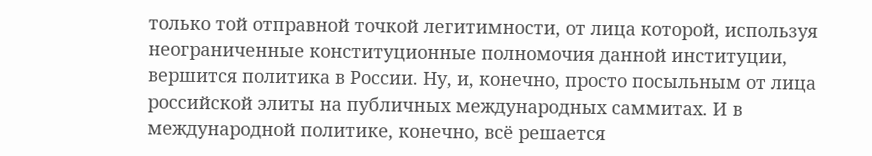только той отправной точкой легитимности, от лица которой, используя неограниченные конституционные полномочия данной институции, вершится политика в России. Ну, и, конечно, просто посыльным от лица российской элиты на публичных международных саммитах. И в международной политике, конечно, всё решается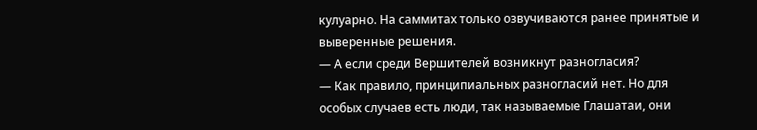кулуарно. На саммитах только озвучиваются ранее принятые и выверенные решения.
— А если среди Вершителей возникнут разногласия?
— Как правило, принципиальных разногласий нет. Но для особых случаев есть люди, так называемые Глашатаи, они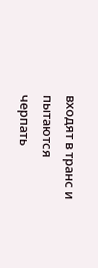входят в транс и пытаются черпать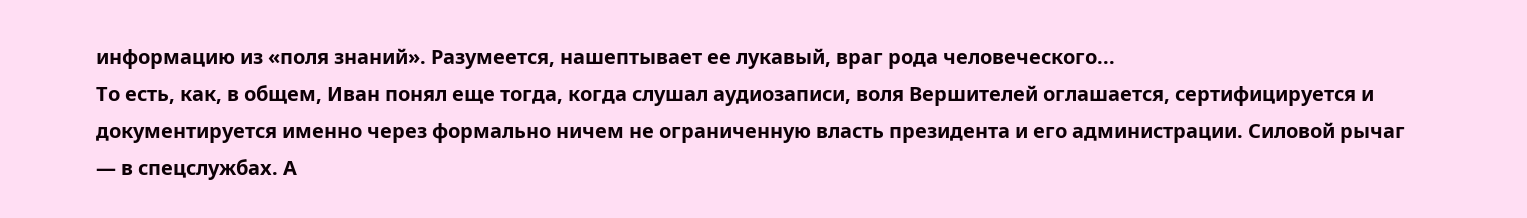информацию из «поля знаний». Разумеется, нашептывает ее лукавый, враг рода человеческого...
То есть, как, в общем, Иван понял еще тогда, когда слушал аудиозаписи, воля Вершителей оглашается, сертифицируется и документируется именно через формально ничем не ограниченную власть президента и его администрации. Силовой рычаг — в спецслужбах. А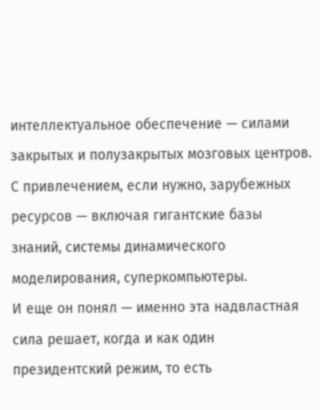интеллектуальное обеспечение — силами закрытых и полузакрытых мозговых центров. С привлечением, если нужно, зарубежных ресурсов — включая гигантские базы знаний, системы динамического моделирования, суперкомпьютеры.
И еще он понял — именно эта надвластная сила решает, когда и как один президентский режим, то есть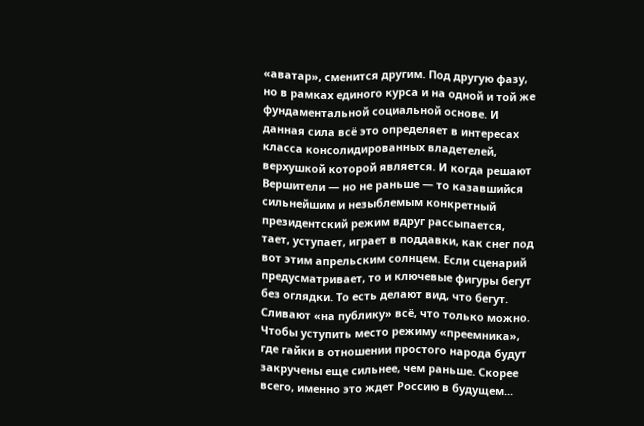«аватар», сменится другим. Под другую фазу, но в рамках единого курса и на одной и той же фундаментальной социальной основе. И данная сила всё это определяет в интересах класса консолидированных владетелей, верхушкой которой является. И когда решают Вершители — но не раньше — то казавшийся сильнейшим и незыблемым конкретный президентский режим вдруг рассыпается, тает, уступает, играет в поддавки, как снег под вот этим апрельским солнцем. Если сценарий предусматривает, то и ключевые фигуры бегут без оглядки. То есть делают вид, что бегут. Сливают «на публику» всё, что только можно. Чтобы уступить место режиму «преемника», где гайки в отношении простого народа будут закручены еще сильнее, чем раньше. Скорее всего, именно это ждет Россию в будущем...